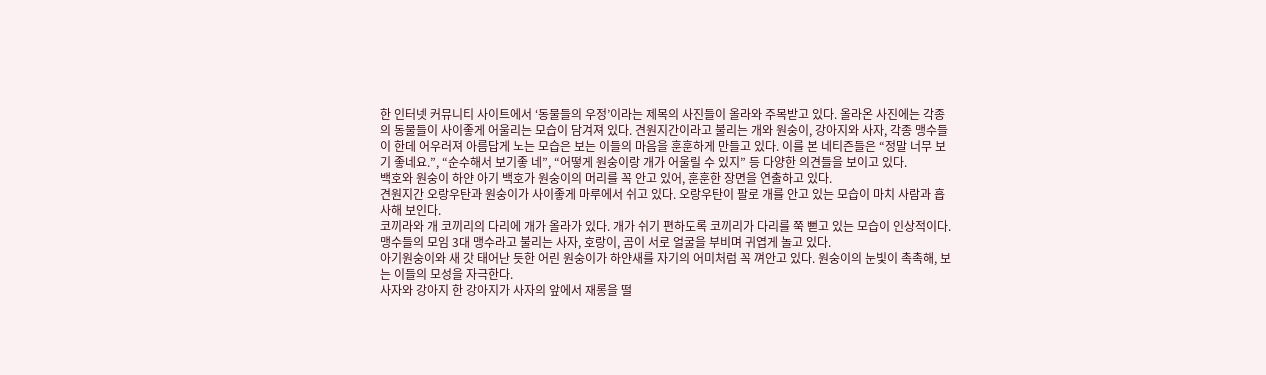한 인터넷 커뮤니티 사이트에서 ‘동물들의 우정’이라는 제목의 사진들이 올라와 주목받고 있다. 올라온 사진에는 각종의 동물들이 사이좋게 어울리는 모습이 담겨져 있다. 견원지간이라고 불리는 개와 원숭이, 강아지와 사자, 각종 맹수들이 한데 어우러져 아름답게 노는 모습은 보는 이들의 마음을 훈훈하게 만들고 있다. 이를 본 네티즌들은 “정말 너무 보기 좋네요.”, “순수해서 보기좋 네”, “어떻게 원숭이랑 개가 어울릴 수 있지” 등 다양한 의견들을 보이고 있다.
백호와 원숭이 하얀 아기 백호가 원숭이의 머리를 꼭 안고 있어, 훈훈한 장면을 연출하고 있다.
견원지간 오랑우탄과 원숭이가 사이좋게 마루에서 쉬고 있다. 오랑우탄이 팔로 개를 안고 있는 모습이 마치 사람과 흡사해 보인다.
코끼라와 개 코끼리의 다리에 개가 올라가 있다. 개가 쉬기 편하도록 코끼리가 다리를 쭉 뻗고 있는 모습이 인상적이다.
맹수들의 모임 3대 맹수라고 불리는 사자, 호랑이, 곰이 서로 얼굴을 부비며 귀엽게 놀고 있다.
아기원숭이와 새 갓 태어난 듯한 어린 원숭이가 하얀새를 자기의 어미처럼 꼭 껴안고 있다. 원숭이의 눈빛이 촉촉해, 보는 이들의 모성을 자극한다.
사자와 강아지 한 강아지가 사자의 앞에서 재롱을 떨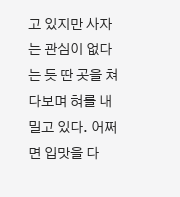고 있지만 사자는 관심이 없다는 듯 딴 곳을 쳐다보며 혀를 내밀고 있다. 어쩌면 입맛을 다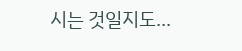시는 것일지도...